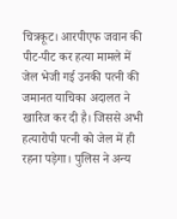चित्रकूट। आरपीएफ जवान की पीट-पीट कर हत्या मामले में जेल भेजी गई उनकी पत्नी की जमानत याचिका अदालत ने खारिज कर दी है। जिससे अभी हत्यारोपी पत्नी को जेल में ही रहना पड़ेगा। पुलिस ने अन्य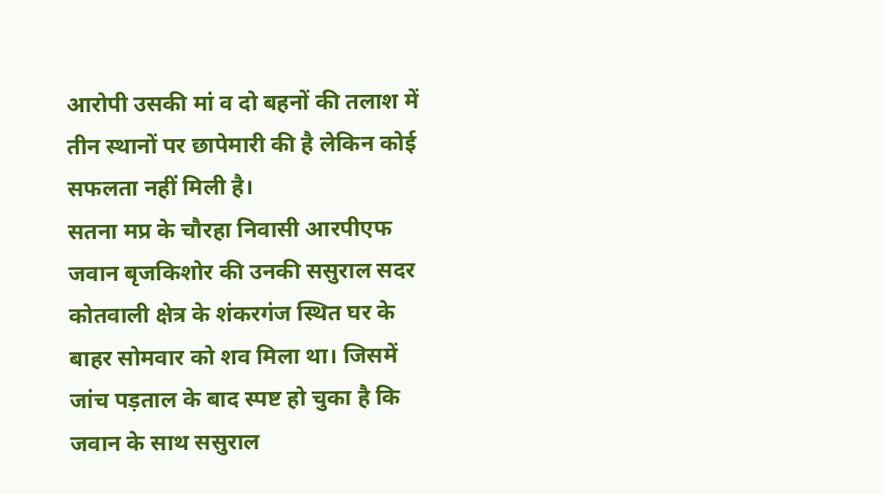आरोपी उसकी मां व दो बहनों की तलाश में तीन स्थानों पर छापेमारी की है लेकिन कोई सफलता नहीं मिली है।
सतना मप्र के चौरहा निवासी आरपीएफ जवान बृजकिशोर की उनकी ससुराल सदर कोतवाली क्षेत्र के शंकरगंज स्थित घर के बाहर सोमवार को शव मिला था। जिसमें जांच पड़ताल के बाद स्पष्ट हो चुका है कि जवान के साथ ससुराल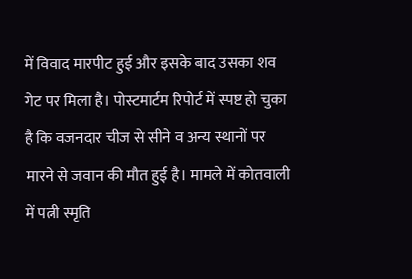में विवाद मारपीट हुई और इसके बाद उसका शव गेट पर मिला है। पोस्टमार्टम रिपोर्ट में स्पष्ट हो चुका है कि वजनदार चीज से सीने व अन्य स्थानों पर मारने से जवान की मौत हुई है। मामले में कोतवाली में पत्नी स्मृति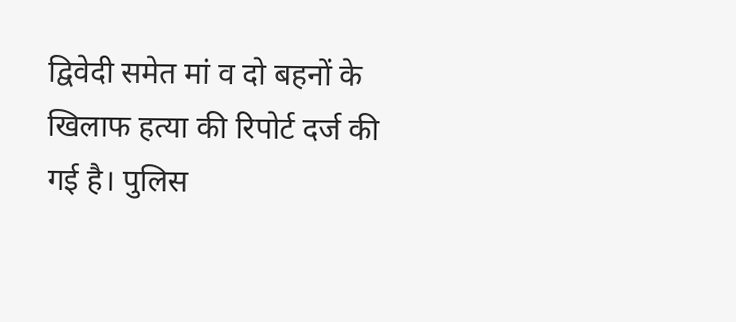द्विवेदी समेत मां व दो बहनों के खिलाफ हत्या की रिपोर्ट दर्ज की गई है। पुलिस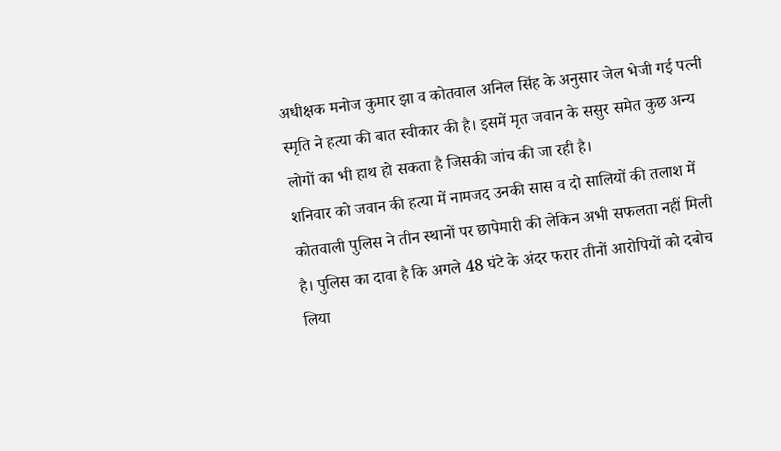अधीक्षक मनोज कुमार झा व कोतवाल अनिल सिंह के अनुसार जेल भेजी गई पत्नी स्मृति ने हत्या की बात स्वीकार की है। इसमें मृत जवान के ससुर समेत कुछ अन्य लोगों का भी हाथ हो सकता है जिसकी जांच की जा रही है।
शनिवार को जवान की हत्या में नामजद उनकी सास व दो सालियों की तलाश में कोतवाली पुलिस ने तीन स्थानों पर छापेमारी की लेकिन अभी सफलता नहीं मिली है। पुलिस का दावा है कि अगले 48 घंटे के अंदर फरार तीनों आरोपियों को दबोच लिया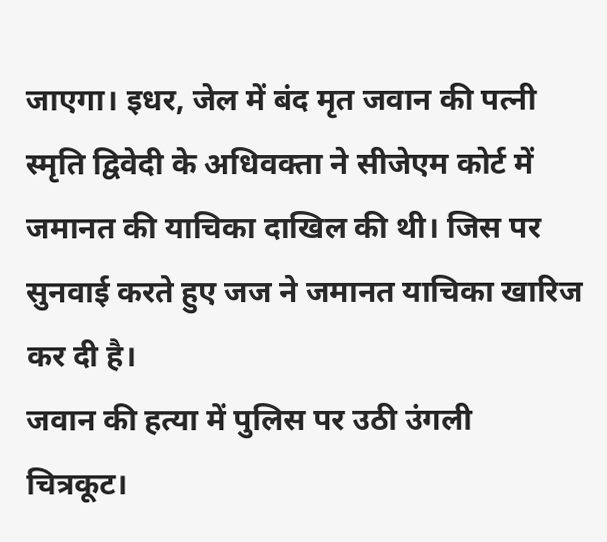जाएगा। इधर, जेल में बंद मृत जवान की पत्नी स्मृति द्विवेदी के अधिवक्ता ने सीजेएम कोर्ट में जमानत की याचिका दाखिल की थी। जिस पर सुनवाई करते हुए जज ने जमानत याचिका खारिज कर दी है।
जवान की हत्या में पुलिस पर उठी उंगली
चित्रकूट।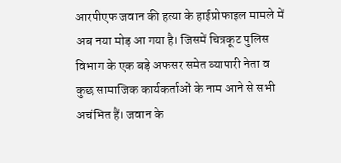आरपीएफ जवान की हत्या के हाईप्रोफाइल मामले में अब नया मोड़ आ गया है। जिसमें चित्रकूट पुलिस विभाग के एक बड़े अफसर समेत व्यापारी नेता व कुछ सामाजिक कार्यकर्ताओं के नाम आने से सभी अचंभित हैं। जवान के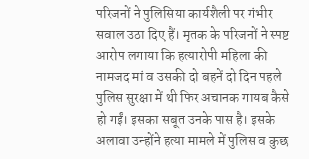परिजनों ने पुलिसिया कार्यशैली पर गंभीर सवाल उठा दिए हैं। मृतक के परिजनों ने स्पष्ट आरोप लगाया कि हत्यारोपी महिला की नामजद मां व उसकी दो बहनें दो दिन पहले पुलिस सुरक्षा में थी फिर अचानक गायब कैसे हो गईं। इसका सबूत उनके पास है। इसके अलावा उन्होंने हत्या मामले में पुलिस व कुछ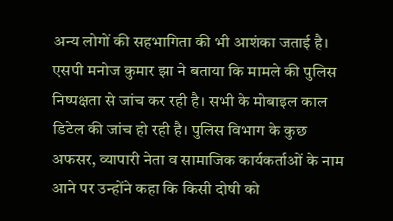अन्य लोगों की सहभागिता की भी आशंका जताई है। एसपी मनोज कुमार झा ने बताया कि मामले की पुलिस निष्पक्षता से जांच कर रही है। सभी के मोबाइल काल डिटेल की जांच हो रही है। पुलिस विभाग के कुछ अफसर, व्यापारी नेता व सामाजिक कार्यकर्ताओं के नाम आने पर उन्होंने कहा कि किसी दोषी को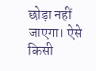छोड़ा नहीं जाएगा। ऐसे किसी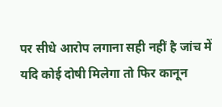पर सीधे आरोप लगाना सही नहीं है जांच में यदि कोई दोषी मिलेगा तो फिर कानून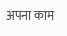अपना काम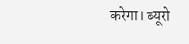करेगा। ब्यूरो